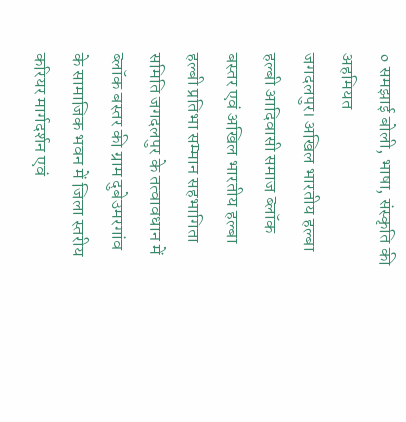० समझाई बोली, भाषा, संस्कृति की अहमियत
जगदलपुर। अखिल भारतीय हल्बा हल्बी आदिवासी समाज ब्लॉक बस्तर एवं अखिल भारतीय हल्बा हल्बी प्रतिभा सम्मान सहभागिता समिति जगदलपुर के तत्वावधान में ब्लॉक बस्तर की ग्राम दुबेउमरगांव के सामाजिक भवन में जिला स्तरीय करियर मार्गदर्शन एवं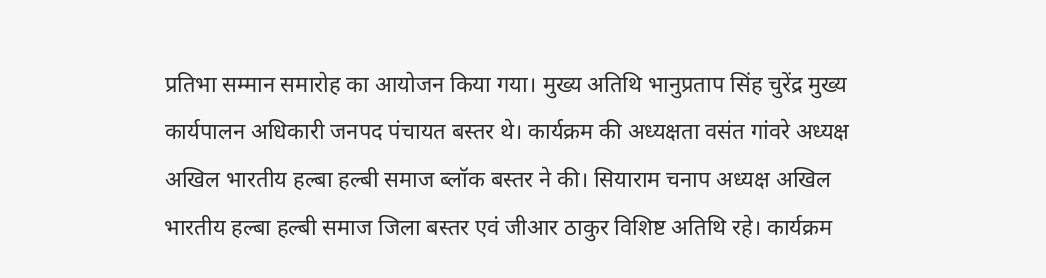प्रतिभा सम्मान समारोह का आयोजन किया गया। मुख्य अतिथि भानुप्रताप सिंह चुरेंद्र मुख्य कार्यपालन अधिकारी जनपद पंचायत बस्तर थे। कार्यक्रम की अध्यक्षता वसंत गांवरे अध्यक्ष अखिल भारतीय हल्बा हल्बी समाज ब्लॉक बस्तर ने की। सियाराम चनाप अध्यक्ष अखिल भारतीय हल्बा हल्बी समाज जिला बस्तर एवं जीआर ठाकुर विशिष्ट अतिथि रहे। कार्यक्रम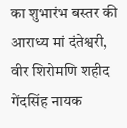का शुभारंभ बस्तर की आराध्य मां दंतेश्वरी, वीर शिरोमणि शहीद गेंदसिंह नायक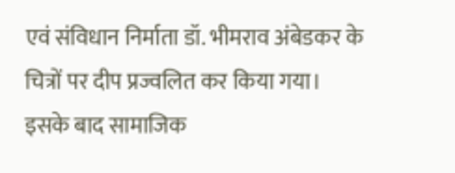एवं संविधान निर्माता डॉ. भीमराव अंबेडकर के चित्रों पर दीप प्रज्वलित कर किया गया। इसके बाद सामाजिक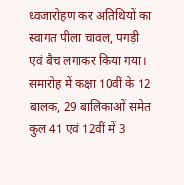ध्वजारोहण कर अतिथियों का स्वागत पीला चावल, पगड़ी एवं बैच लगाकर किया गया। समारोह में कक्षा 10वीं के 12 बालक, 29 बालिकाओं समेत कुल 41 एवं 12वीं में 3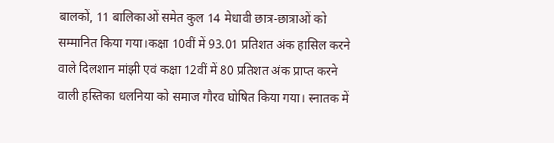बालकों, 11 बालिकाओं समेत कुल 14 मेधावी छात्र-छात्राओं को सम्मानित किया गया।कक्षा 10वीं में 93.01 प्रतिशत अंक हासिल करने वाले दिलशान मांझी एवं कक्षा 12वीं में 80 प्रतिशत अंक प्राप्त करने वाली हस्तिका धलनिया को समाज गौरव घोषित किया गया। स्नातक में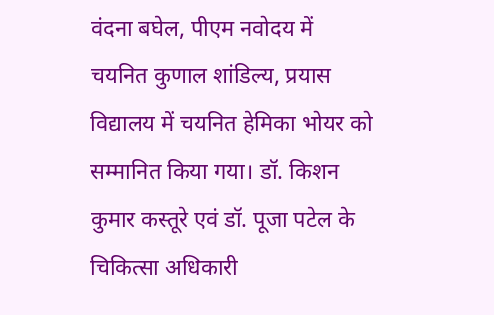वंदना बघेल, पीएम नवोदय में चयनित कुणाल शांडिल्य, प्रयास विद्यालय में चयनित हेमिका भोयर को सम्मानित किया गया। डॉ. किशन कुमार कस्तूरे एवं डॉ. पूजा पटेल के चिकित्सा अधिकारी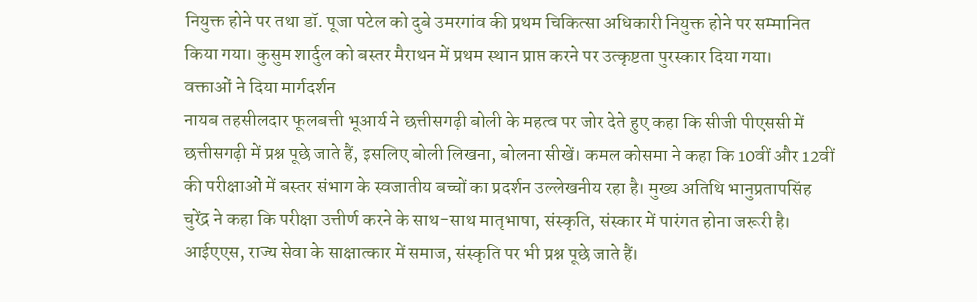नियुक्त होने पर तथा डॉ. पूजा पटेल को दुबे उमरगांव की प्रथम चिकित्सा अधिकारी नियुक्त होने पर सम्मानित किया गया। कुसुम शार्दुल को बस्तर मैराथन में प्रथम स्थान प्राप्त करने पर उत्कृष्टता पुरस्कार दिया गया।
वक्ताओं ने दिया मार्गदर्शन
नायब तहसीलदार फूलबत्ती भूआर्य ने छत्तीसगढ़ी बोली के महत्व पर जोर देते हुए कहा कि सीजी पीएससी में छत्तीसगढ़ी में प्रश्न पूछे जाते हैं, इसलिए बोली लिखना, बोलना सीखें। कमल कोसमा ने कहा कि 10वीं और 12वीं की परीक्षाओं में बस्तर संभाग के स्वजातीय बच्चों का प्रदर्शन उल्लेखनीय रहा है। मुख्य अतिथि भानुप्रतापसिंह चुरेंद्र ने कहा कि परीक्षा उत्तीर्ण करने के साथ-साथ मातृभाषा, संस्कृति, संस्कार में पारंगत होना जरूरी है। आईएएस, राज्य सेवा के साक्षात्कार में समाज, संस्कृति पर भी प्रश्न पूछे जाते हैं।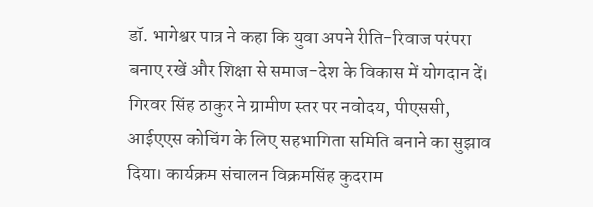डॉ. भागेश्वर पात्र ने कहा कि युवा अपने रीति-रिवाज परंपरा बनाए रखें और शिक्षा से समाज-देश के विकास में योगदान दें। गिरवर सिंह ठाकुर ने ग्रामीण स्तर पर नवोदय, पीएससी, आईएएस कोचिंग के लिए सहभागिता समिति बनाने का सुझाव दिया। कार्यक्रम संचालन विक्रमसिंह कुदराम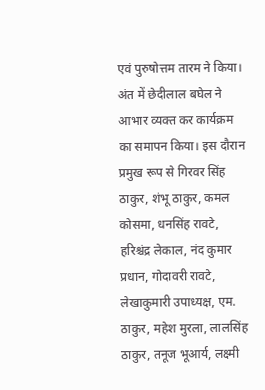एवं पुरुषोत्तम तारम ने किया। अंत में छेदीलाल बघेल ने आभार व्यक्त कर कार्यक्रम का समापन किया। इस दौरान प्रमुख रूप से गिरवर सिंह ठाकुर, शंभू ठाकुर, कमल कोसमा, धनसिंह रावटे, हरिश्चंद्र लेकाल, नंद कुमार प्रधान, गोदावरी रावटे, लेखाकुमारी उपाध्यक्ष, एम. ठाकुर, महेश मुरला, लालसिंह ठाकुर, तनूज भूआर्य, लक्ष्मी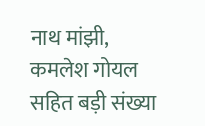नाथ मांझी, कमलेश गोयल सहित बड़ी संख्या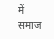में समाज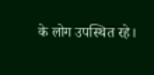के लोग उपस्थित रहे।